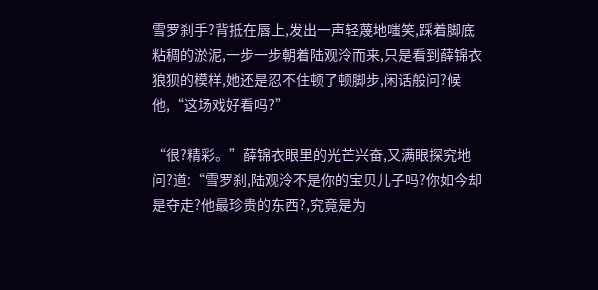雪罗刹手?背抵在唇上,发出一声轻蔑地嗤笑,踩着脚底粘稠的淤泥,一步一步朝着陆观泠而来,只是看到薛锦衣狼狈的模样,她还是忍不住顿了顿脚步,闲话般问?候他,“这场戏好看吗?”

“很?精彩。”薛锦衣眼里的光芒兴奋,又满眼探究地问?道:“雪罗刹,陆观泠不是你的宝贝儿子吗?你如今却是夺走?他最珍贵的东西?,究竟是为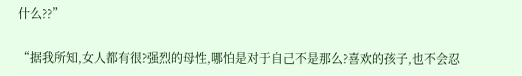什么??”

“据我所知,女人都有很?强烈的母性,哪怕是对于自己不是那么?喜欢的孩子,也不会忍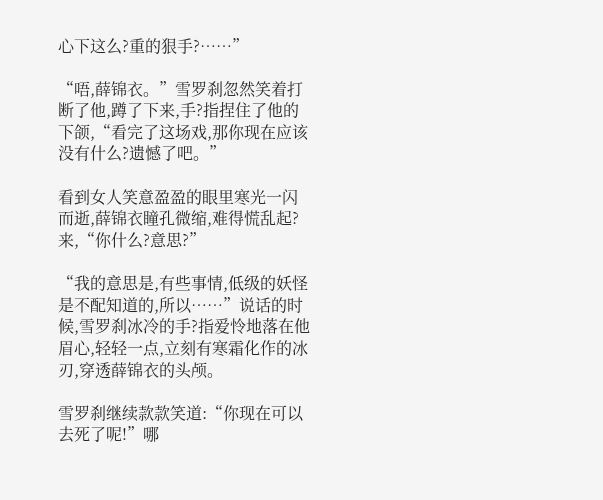心下这么?重的狠手?……”

“唔,薛锦衣。”雪罗刹忽然笑着打断了他,蹲了下来,手?指捏住了他的下颌,“看完了这场戏,那你现在应该没有什么?遗憾了吧。”

看到女人笑意盈盈的眼里寒光一闪而逝,薛锦衣瞳孔微缩,难得慌乱起?来,“你什么?意思?”

“我的意思是,有些事情,低级的妖怪是不配知道的,所以……”说话的时候,雪罗刹冰冷的手?指爱怜地落在他眉心,轻轻一点,立刻有寒霜化作的冰刃,穿透薛锦衣的头颅。

雪罗刹继续款款笑道:“你现在可以去死了呢!”哪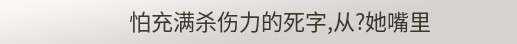怕充满杀伤力的死字,从?她嘴里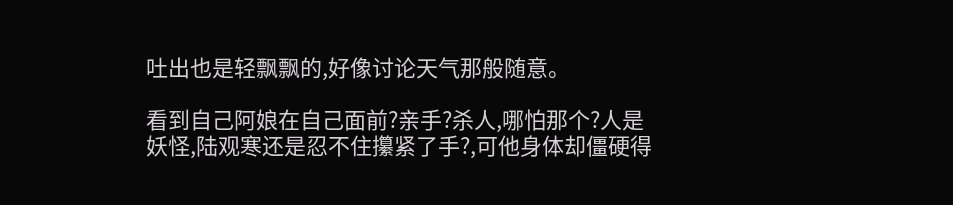吐出也是轻飘飘的,好像讨论天气那般随意。

看到自己阿娘在自己面前?亲手?杀人,哪怕那个?人是妖怪,陆观寒还是忍不住攥紧了手?,可他身体却僵硬得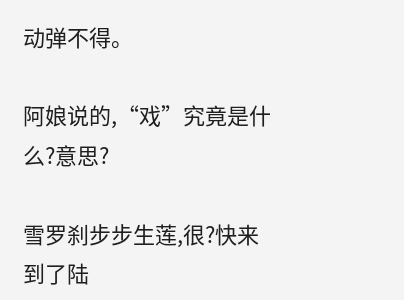动弹不得。

阿娘说的,“戏”究竟是什么?意思?

雪罗刹步步生莲,很?快来到了陆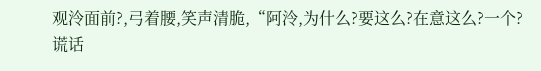观泠面前?,弓着腰,笑声清脆,“阿泠,为什么?要这么?在意这么?一个?谎话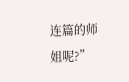连篇的师姐呢?”